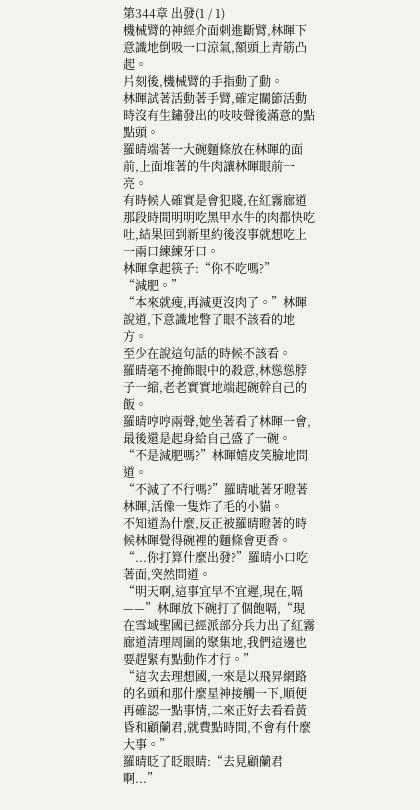第344章 出發(1 / 1)
機械臂的神經介面刺進斷臂,林暉下意識地倒吸一口涼氣,額頭上青筋凸起。
片刻後,機械臂的手指動了動。
林暉試著活動著手臂,確定關節活動時沒有生鏽發出的吱吱聲後滿意的點點頭。
羅晴端著一大碗麵條放在林暉的面前,上面堆著的牛肉讓林暉眼前一亮。
有時候人確實是會犯賤,在紅霧廊道那段時間明明吃黑甲水牛的肉都快吃吐,結果回到新里約後沒事就想吃上一兩口練練牙口。
林暉拿起筷子:“你不吃嗎?”
“減肥。”
“本來就瘦,再減更沒肉了。”林暉說道,下意識地瞥了眼不該看的地方。
至少在說這句話的時候不該看。
羅晴毫不掩飾眼中的殺意,林慫慫脖子一縮,老老實實地端起碗幹自己的飯。
羅晴哼哼兩聲,她坐著看了林暉一會,最後還是起身給自己盛了一碗。
“不是減肥嗎?”林暉嬉皮笑臉地問道。
“不減了不行嗎?”羅晴呲著牙瞪著林暉,活像一隻炸了毛的小貓。
不知道為什麼,反正被羅晴瞪著的時候林暉覺得碗裡的麵條會更香。
“...你打算什麼出發?”羅晴小口吃著面,突然問道。
“明天啊,這事宜早不宜遲,現在,嗝——”林暉放下碗打了個飽嗝,“現在雪域聖國已經派部分兵力出了紅霧廊道清理周圍的聚集地,我們這邊也要趕緊有點動作才行。”
“這次去理想國,一來是以飛昇網路的名頭和那什麼星神接觸一下,順便再確認一點事情,二來正好去看看黃昏和顧蘭君,就費點時間,不會有什麼大事。”
羅晴眨了眨眼睛:“去見顧蘭君啊...”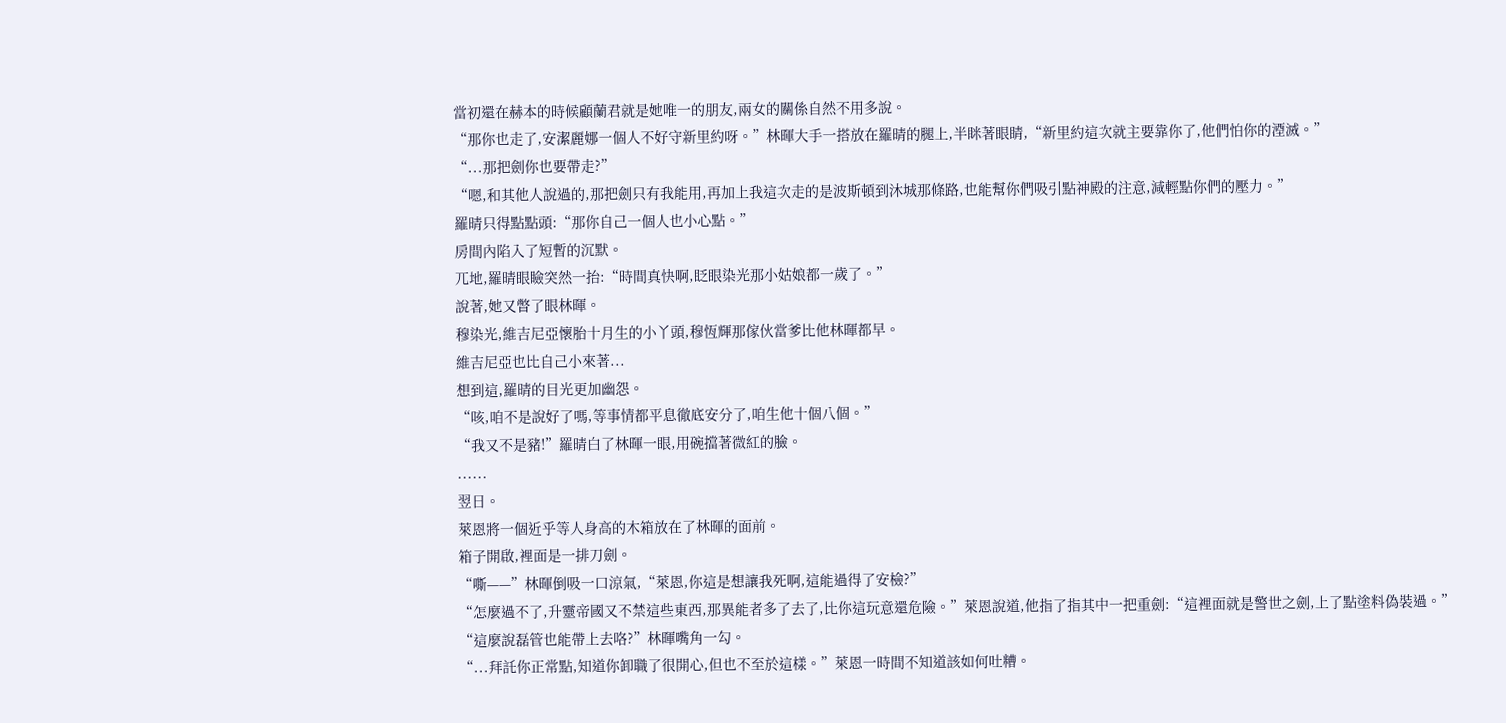當初還在赫本的時候顧蘭君就是她唯一的朋友,兩女的關係自然不用多說。
“那你也走了,安潔麗娜一個人不好守新里約呀。”林暉大手一搭放在羅晴的腿上,半眯著眼睛,“新里約這次就主要靠你了,他們怕你的湮滅。”
“...那把劍你也要帶走?”
“嗯,和其他人說過的,那把劍只有我能用,再加上我這次走的是波斯頓到沐城那條路,也能幫你們吸引點神殿的注意,減輕點你們的壓力。”
羅晴只得點點頭:“那你自己一個人也小心點。”
房間內陷入了短暫的沉默。
兀地,羅晴眼瞼突然一抬:“時間真快啊,眨眼染光那小姑娘都一歲了。”
說著,她又瞥了眼林暉。
穆染光,維吉尼亞懷胎十月生的小丫頭,穆恆輝那傢伙當爹比他林暉都早。
維吉尼亞也比自己小來著...
想到這,羅晴的目光更加幽怨。
“咳,咱不是說好了嗎,等事情都平息徹底安分了,咱生他十個八個。”
“我又不是豬!”羅晴白了林暉一眼,用碗擋著微紅的臉。
......
翌日。
萊恩將一個近乎等人身高的木箱放在了林暉的面前。
箱子開啟,裡面是一排刀劍。
“嘶——”林暉倒吸一口涼氣,“萊恩,你這是想讓我死啊,這能過得了安檢?”
“怎麼過不了,升靈帝國又不禁這些東西,那異能者多了去了,比你這玩意還危險。”萊恩說道,他指了指其中一把重劍:“這裡面就是警世之劍,上了點塗料偽裝過。”
“這麼說磊管也能帶上去咯?”林暉嘴角一勾。
“...拜託你正常點,知道你卸職了很開心,但也不至於這樣。”萊恩一時間不知道該如何吐糟。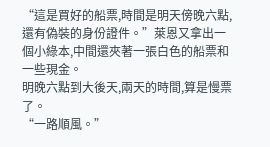“這是買好的船票,時間是明天傍晚六點,還有偽裝的身份證件。”萊恩又拿出一個小綠本,中間還夾著一張白色的船票和一些現金。
明晚六點到大後天,兩天的時間,算是慢票了。
“一路順風。”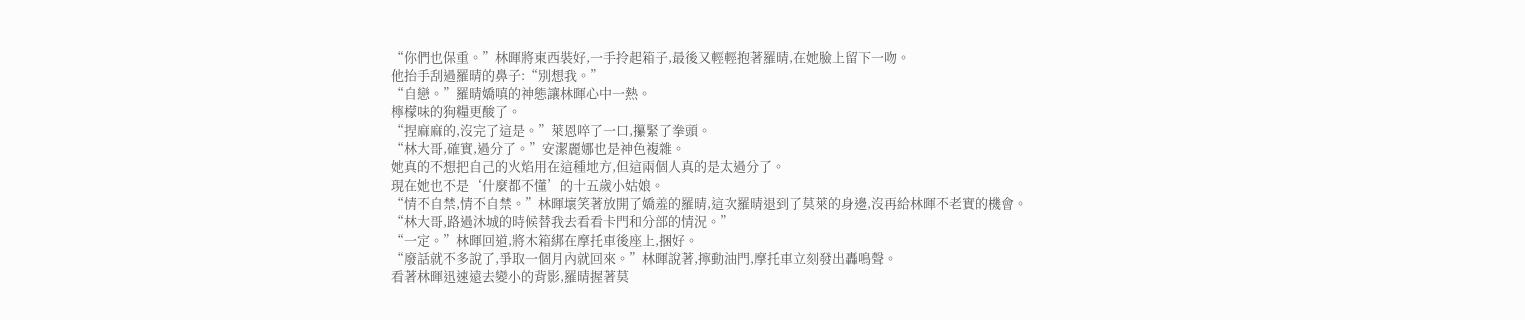“你們也保重。”林暉將東西裝好,一手拎起箱子,最後又輕輕抱著羅晴,在她臉上留下一吻。
他抬手刮過羅晴的鼻子:“別想我。”
“自戀。”羅晴嬌嗔的神態讓林暉心中一熱。
檸檬味的狗糧更酸了。
“捏麻麻的,沒完了這是。”萊恩啐了一口,攥緊了拳頭。
“林大哥,確實,過分了。”安潔麗娜也是神色複雜。
她真的不想把自己的火焰用在這種地方,但這兩個人真的是太過分了。
現在她也不是‘什麼都不懂’的十五歲小姑娘。
“情不自禁,情不自禁。”林暉壞笑著放開了嬌羞的羅晴,這次羅晴退到了莫萊的身邊,沒再給林暉不老實的機會。
“林大哥,路過沐城的時候替我去看看卡門和分部的情況。”
“一定。”林暉回道,將木箱綁在摩托車後座上,捆好。
“廢話就不多說了,爭取一個月內就回來。”林暉說著,擰動油門,摩托車立刻發出轟鳴聲。
看著林暉迅速遠去變小的背影,羅晴握著莫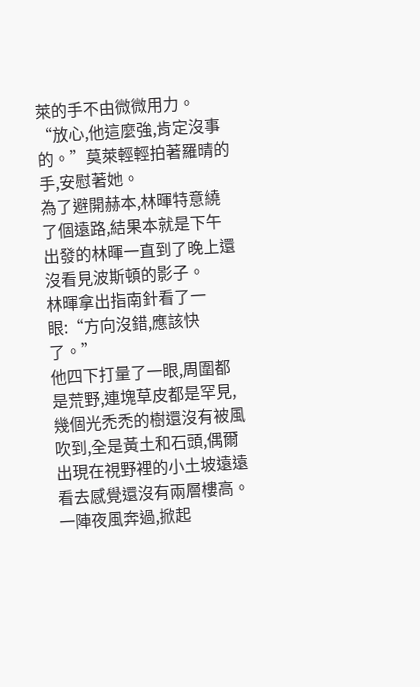萊的手不由微微用力。
“放心,他這麼強,肯定沒事的。”莫萊輕輕拍著羅晴的手,安慰著她。
為了避開赫本,林暉特意繞了個遠路,結果本就是下午出發的林暉一直到了晚上還沒看見波斯頓的影子。
林暉拿出指南針看了一眼:“方向沒錯,應該快了。”
他四下打量了一眼,周圍都是荒野,連塊草皮都是罕見,幾個光禿禿的樹還沒有被風吹到,全是黃土和石頭,偶爾出現在視野裡的小土坡遠遠看去感覺還沒有兩層樓高。
一陣夜風奔過,掀起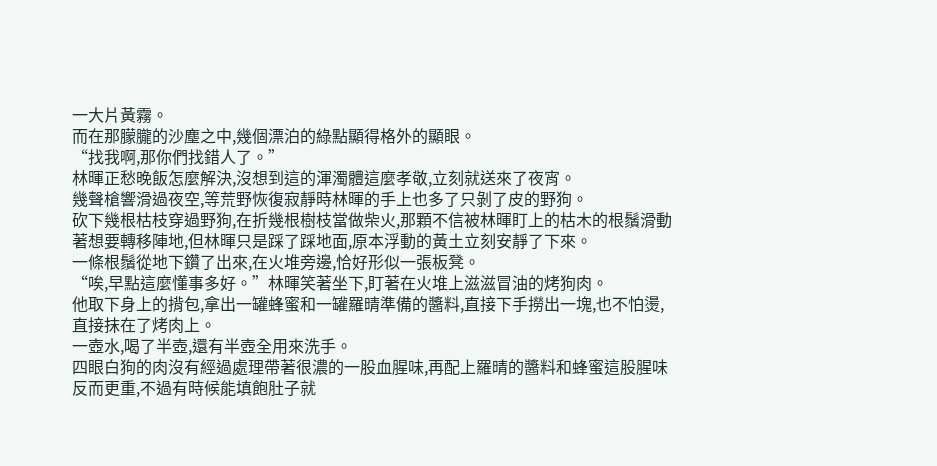一大片黃霧。
而在那朦朧的沙塵之中,幾個漂泊的綠點顯得格外的顯眼。
“找我啊,那你們找錯人了。”
林暉正愁晚飯怎麼解決,沒想到這的渾濁體這麼孝敬,立刻就送來了夜宵。
幾聲槍響滑過夜空,等荒野恢復寂靜時林暉的手上也多了只剝了皮的野狗。
砍下幾根枯枝穿過野狗,在折幾根樹枝當做柴火,那顆不信被林暉盯上的枯木的根鬚滑動著想要轉移陣地,但林暉只是踩了踩地面,原本浮動的黃土立刻安靜了下來。
一條根鬚從地下鑽了出來,在火堆旁邊,恰好形似一張板凳。
“唉,早點這麼懂事多好。”林暉笑著坐下,盯著在火堆上滋滋冒油的烤狗肉。
他取下身上的揹包,拿出一罐蜂蜜和一罐羅晴準備的醬料,直接下手撈出一塊,也不怕燙,直接抹在了烤肉上。
一壺水,喝了半壺,還有半壺全用來洗手。
四眼白狗的肉沒有經過處理帶著很濃的一股血腥味,再配上羅晴的醬料和蜂蜜這股腥味反而更重,不過有時候能填飽肚子就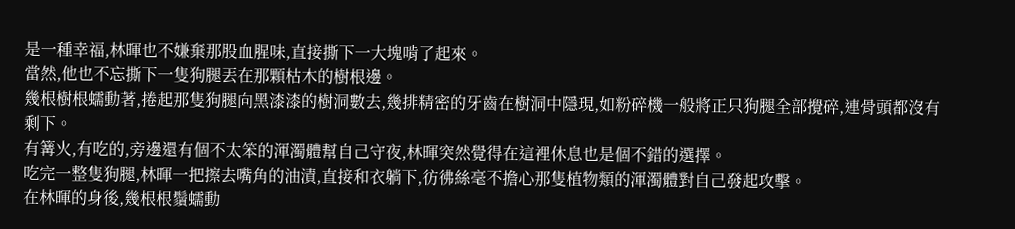是一種幸福,林暉也不嫌棄那股血腥味,直接撕下一大塊啃了起來。
當然,他也不忘撕下一隻狗腿丟在那顆枯木的樹根邊。
幾根樹根蠕動著,捲起那隻狗腿向黑漆漆的樹洞數去,幾排精密的牙齒在樹洞中隱現,如粉碎機一般將正只狗腿全部攪碎,連骨頭都沒有剩下。
有篝火,有吃的,旁邊還有個不太笨的渾濁體幫自己守夜,林暉突然覺得在這裡休息也是個不錯的選擇。
吃完一整隻狗腿,林暉一把擦去嘴角的油漬,直接和衣躺下,彷彿絲毫不擔心那隻植物類的渾濁體對自己發起攻擊。
在林暉的身後,幾根根鬚蠕動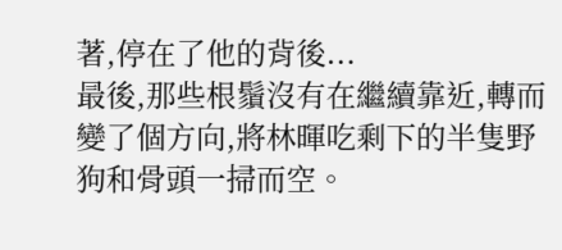著,停在了他的背後...
最後,那些根鬚沒有在繼續靠近,轉而變了個方向,將林暉吃剩下的半隻野狗和骨頭一掃而空。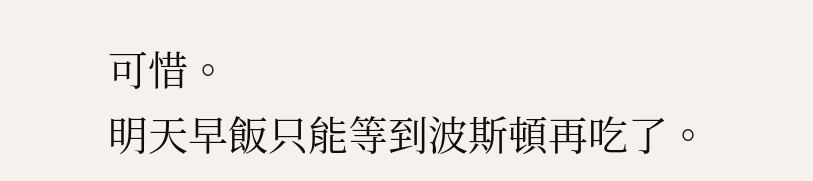可惜。
明天早飯只能等到波斯頓再吃了。